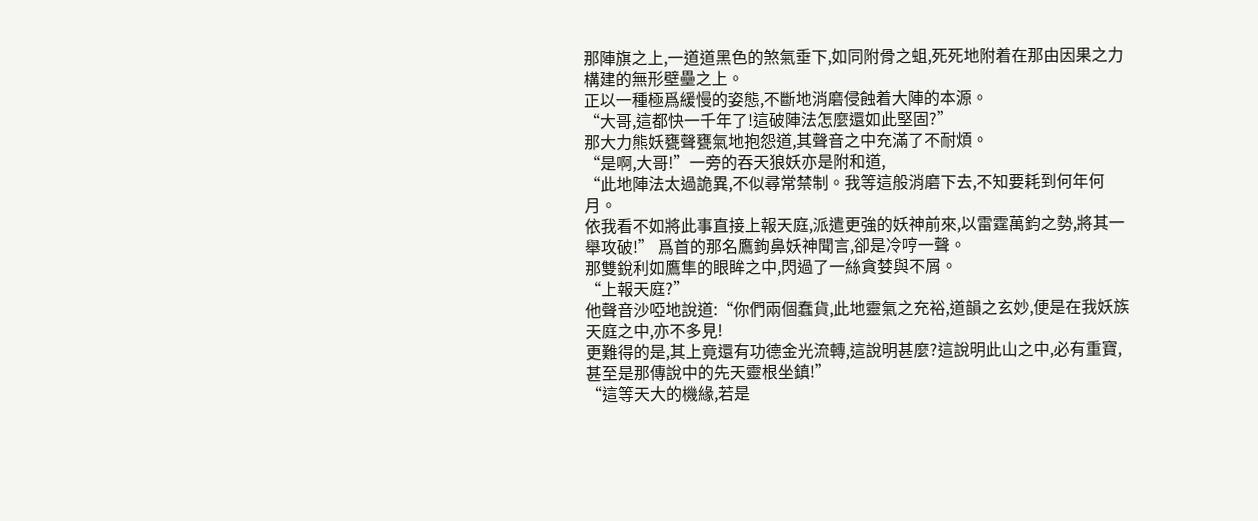那陣旗之上,一道道黑色的煞氣垂下,如同附骨之蛆,死死地附着在那由因果之力構建的無形壁壘之上。
正以一種極爲緩慢的姿態,不斷地消磨侵蝕着大陣的本源。
“大哥,這都快一千年了!這破陣法怎麼還如此堅固?”
那大力熊妖甕聲甕氣地抱怨道,其聲音之中充滿了不耐煩。
“是啊,大哥!”一旁的吞天狼妖亦是附和道,
“此地陣法太過詭異,不似尋常禁制。我等這般消磨下去,不知要耗到何年何月。
依我看不如將此事直接上報天庭,派遣更強的妖神前來,以雷霆萬鈞之勢,將其一舉攻破!” 爲首的那名鷹鉤鼻妖神聞言,卻是冷哼一聲。
那雙銳利如鷹隼的眼眸之中,閃過了一絲貪婪與不屑。
“上報天庭?”
他聲音沙啞地說道:“你們兩個蠢貨,此地靈氣之充裕,道韻之玄妙,便是在我妖族天庭之中,亦不多見!
更難得的是,其上竟還有功德金光流轉,這說明甚麼?這說明此山之中,必有重寶,甚至是那傳說中的先天靈根坐鎮!”
“這等天大的機緣,若是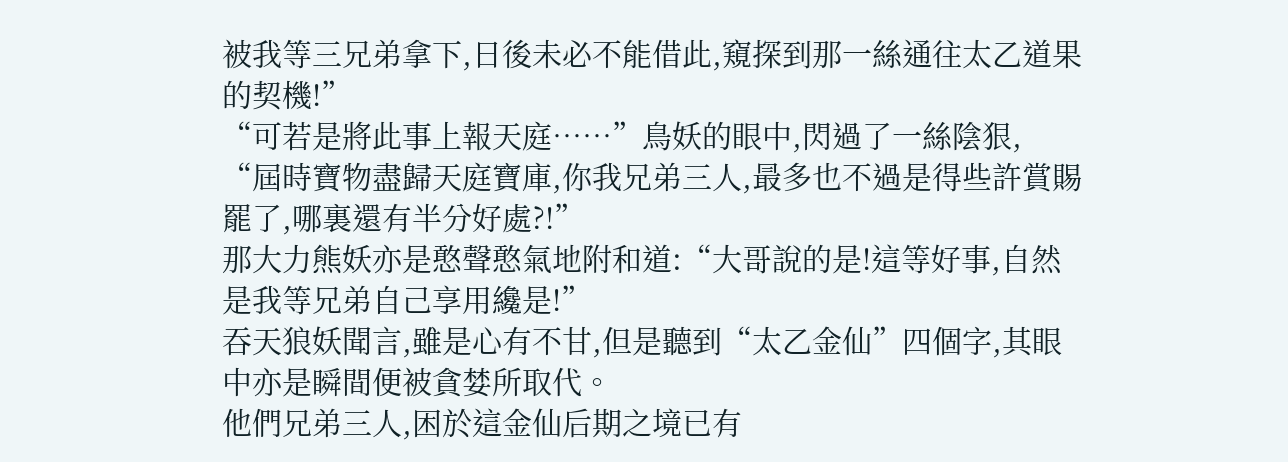被我等三兄弟拿下,日後未必不能借此,窺探到那一絲通往太乙道果的契機!”
“可若是將此事上報天庭……”鳥妖的眼中,閃過了一絲陰狠,
“屆時寶物盡歸天庭寶庫,你我兄弟三人,最多也不過是得些許賞賜罷了,哪裏還有半分好處?!”
那大力熊妖亦是憨聲憨氣地附和道:“大哥說的是!這等好事,自然是我等兄弟自己享用纔是!”
吞天狼妖聞言,雖是心有不甘,但是聽到“太乙金仙”四個字,其眼中亦是瞬間便被貪婪所取代。
他們兄弟三人,困於這金仙后期之境已有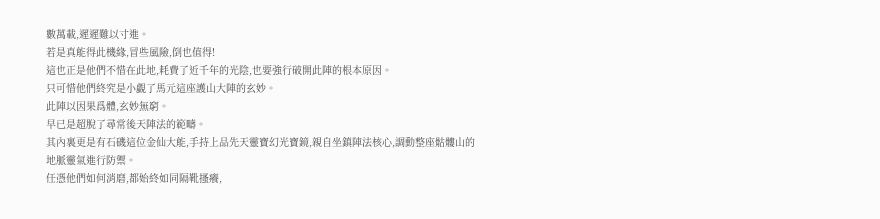數萬載,遲遲難以寸進。
若是真能得此機緣,冒些風險,倒也值得!
這也正是他們不惜在此地,耗費了近千年的光陰,也要強行破開此陣的根本原因。
只可惜他們終究是小覷了馬元這座護山大陣的玄妙。
此陣以因果爲體,玄妙無窮。
早已是超脫了尋常後天陣法的範疇。
其內裏更是有石磯這位金仙大能,手持上品先天靈寶幻光寶鏡,親自坐鎮陣法核心,調動整座骷髏山的地脈靈氣進行防禦。
任憑他們如何消磨,都始終如同隔靴搔癢,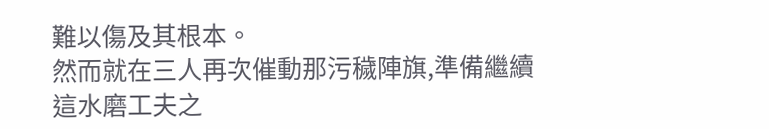難以傷及其根本。
然而就在三人再次催動那污穢陣旗,準備繼續這水磨工夫之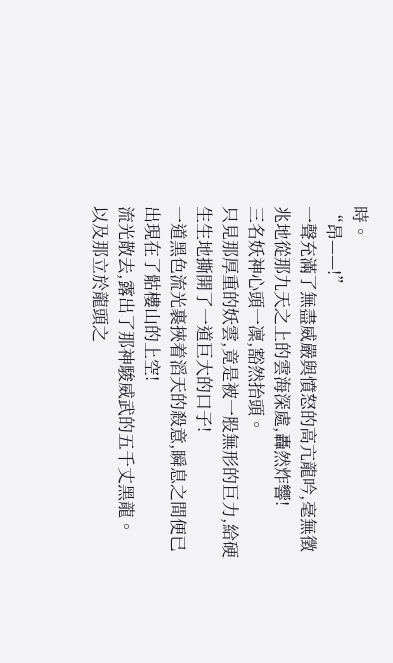時。
“昂——!”
一聲充滿了無盡威嚴與憤怒的高亢龍吟,毫無徵兆地從那九天之上的雲海深處,轟然炸響!
三名妖神心頭一凜,豁然抬頭。
只見那厚重的妖雲,竟是被一股無形的巨力,給硬生生地撕開了一道巨大的口子!
一道黑色流光裹挾着滔天的殺意,瞬息之間便已出現在了骷樓山的上空!
流光散去,露出了那神駿威武的五千丈黑龍。
以及那立於龍頭之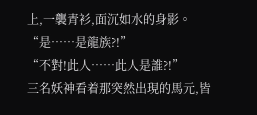上,一襲青衫,面沉如水的身影。
“是……是龍族?!”
“不對!此人……此人是誰?!”
三名妖神看着那突然出現的馬元,皆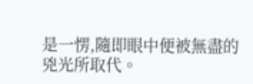是一愣,隨即眼中便被無盡的兇光所取代。